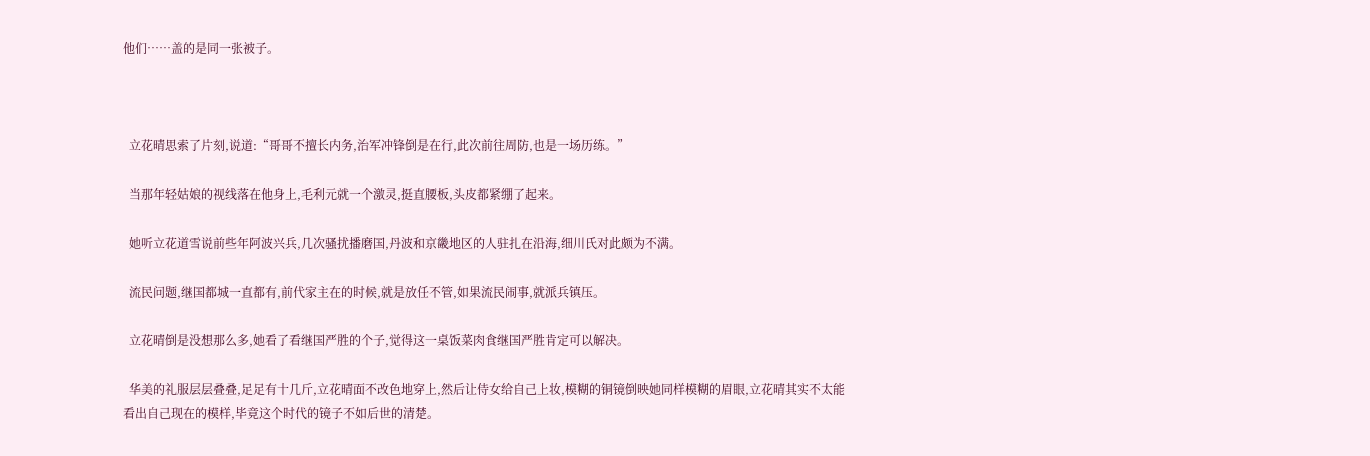他们……盖的是同一张被子。



  立花晴思索了片刻,说道:“哥哥不擅长内务,治军冲锋倒是在行,此次前往周防,也是一场历练。”

  当那年轻姑娘的视线落在他身上,毛利元就一个激灵,挺直腰板,头皮都紧绷了起来。

  她听立花道雪说前些年阿波兴兵,几次骚扰播磨国,丹波和京畿地区的人驻扎在沿海,细川氏对此颇为不满。

  流民问题,继国都城一直都有,前代家主在的时候,就是放任不管,如果流民闹事,就派兵镇压。

  立花晴倒是没想那么多,她看了看继国严胜的个子,觉得这一桌饭菜肉食继国严胜肯定可以解决。

  华美的礼服层层叠叠,足足有十几斤,立花晴面不改色地穿上,然后让侍女给自己上妆,模糊的铜镜倒映她同样模糊的眉眼,立花晴其实不太能看出自己现在的模样,毕竟这个时代的镜子不如后世的清楚。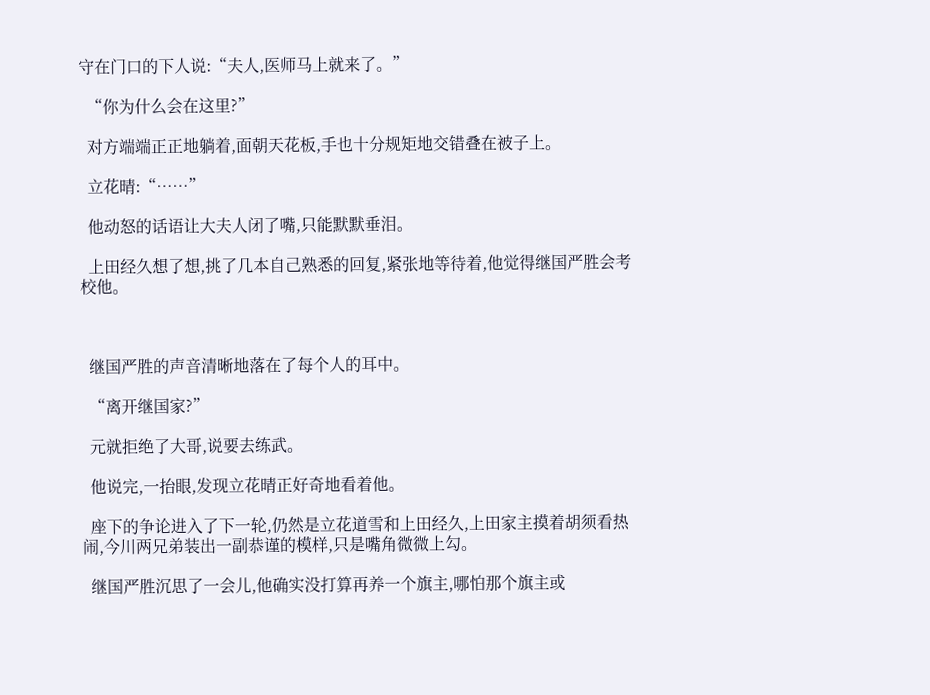守在门口的下人说:“夫人,医师马上就来了。”

  “你为什么会在这里?”

  对方端端正正地躺着,面朝天花板,手也十分规矩地交错叠在被子上。

  立花晴:“……”

  他动怒的话语让大夫人闭了嘴,只能默默垂泪。

  上田经久想了想,挑了几本自己熟悉的回复,紧张地等待着,他觉得继国严胜会考校他。



  继国严胜的声音清晰地落在了每个人的耳中。

  “离开继国家?”

  元就拒绝了大哥,说要去练武。

  他说完,一抬眼,发现立花晴正好奇地看着他。

  座下的争论进入了下一轮,仍然是立花道雪和上田经久,上田家主摸着胡须看热闹,今川两兄弟装出一副恭谨的模样,只是嘴角微微上勾。

  继国严胜沉思了一会儿,他确实没打算再养一个旗主,哪怕那个旗主或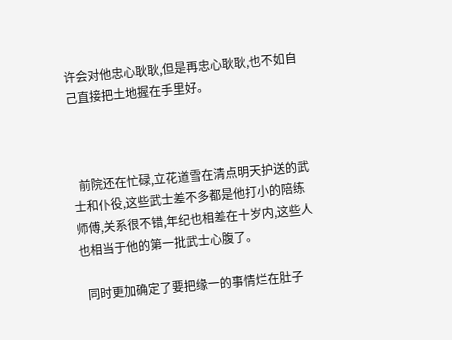许会对他忠心耿耿,但是再忠心耿耿,也不如自己直接把土地握在手里好。



  前院还在忙碌,立花道雪在清点明天护送的武士和仆役,这些武士差不多都是他打小的陪练师傅,关系很不错,年纪也相差在十岁内,这些人也相当于他的第一批武士心腹了。

  同时更加确定了要把缘一的事情烂在肚子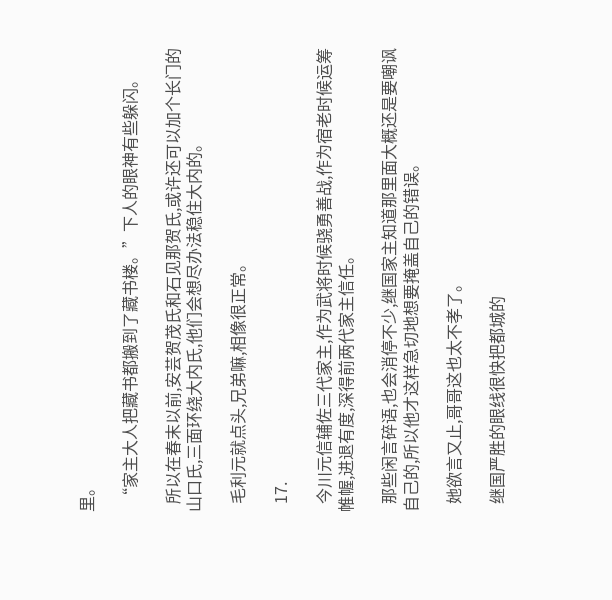里。

  “家主大人把藏书都搬到了藏书楼。”下人的眼神有些躲闪。

  所以在春末以前,安芸贺茂氏和石见那贺氏,或许还可以加个长门的山口氏,三面环绕大内氏,他们会想尽办法稳住大内的。

  毛利元就点头,兄弟嘛,相像很正常。

  17.

  今川元信辅佐三代家主,作为武将时候骁勇善战,作为宿老时候运筹帷幄,进退有度,深得前两代家主信任。

  那些闲言碎语,也会消停不少,继国家主知道那里面大概还是要嘲讽自己的,所以他才这样急切地想要掩盖自己的错误。

  她欲言又止,哥哥这也太不孝了。

  继国严胜的眼线很快把都城的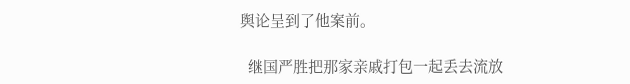舆论呈到了他案前。

  继国严胜把那家亲戚打包一起丢去流放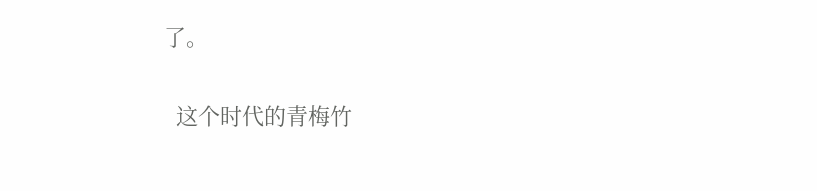了。

  这个时代的青梅竹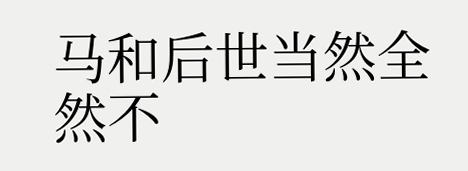马和后世当然全然不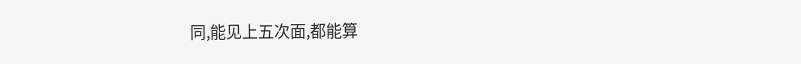同,能见上五次面,都能算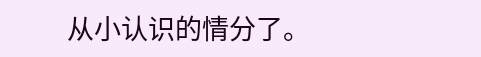从小认识的情分了。